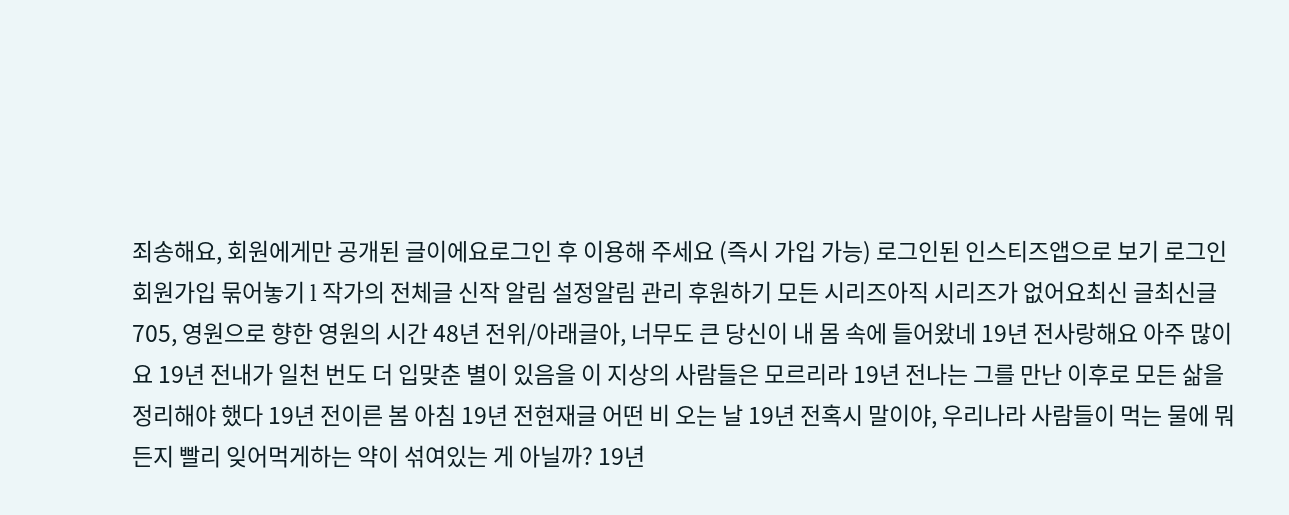죄송해요, 회원에게만 공개된 글이에요로그인 후 이용해 주세요 (즉시 가입 가능) 로그인된 인스티즈앱으로 보기 로그인 회원가입 묶어놓기 l 작가의 전체글 신작 알림 설정알림 관리 후원하기 모든 시리즈아직 시리즈가 없어요최신 글최신글 705, 영원으로 향한 영원의 시간 48년 전위/아래글아, 너무도 큰 당신이 내 몸 속에 들어왔네 19년 전사랑해요 아주 많이요 19년 전내가 일천 번도 더 입맞춘 별이 있음을 이 지상의 사람들은 모르리라 19년 전나는 그를 만난 이후로 모든 삶을 정리해야 했다 19년 전이른 봄 아침 19년 전현재글 어떤 비 오는 날 19년 전혹시 말이야, 우리나라 사람들이 먹는 물에 뭐든지 빨리 잊어먹게하는 약이 섞여있는 게 아닐까? 19년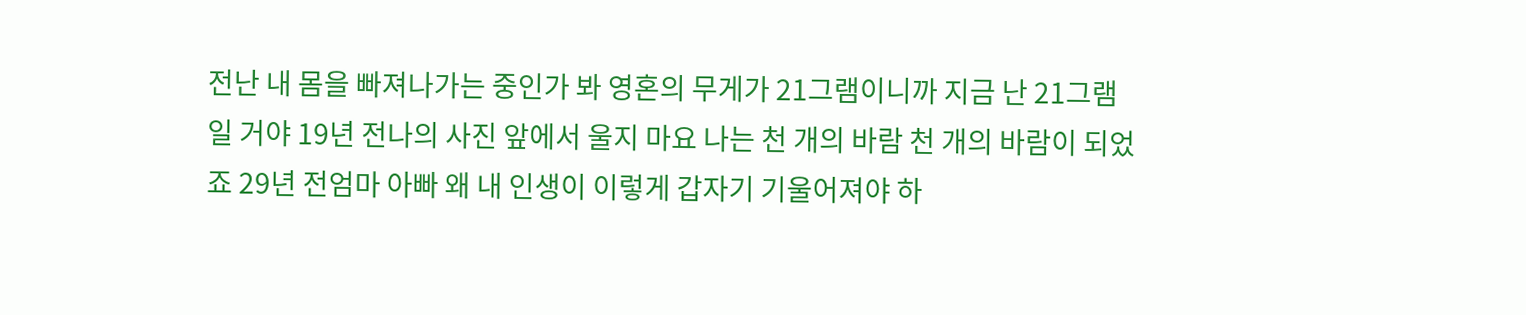전난 내 몸을 빠져나가는 중인가 봐 영혼의 무게가 21그램이니까 지금 난 21그램일 거야 19년 전나의 사진 앞에서 울지 마요 나는 천 개의 바람 천 개의 바람이 되었죠 29년 전엄마 아빠 왜 내 인생이 이렇게 갑자기 기울어져야 하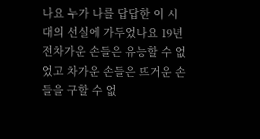나요 누가 나를 답답한 이 시대의 선실에 가두었나요 19년 전차가운 손들은 유능할 수 없었고 차가운 손들은 뜨거운 손들을 구할 수 없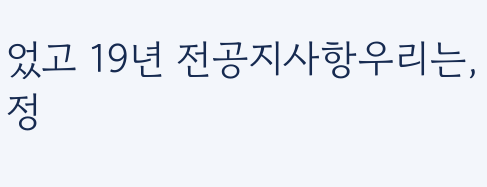었고 19년 전공지사항우리는, 정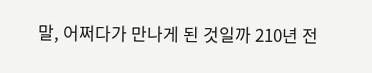말, 어쩌다가 만나게 된 것일까 210년 전